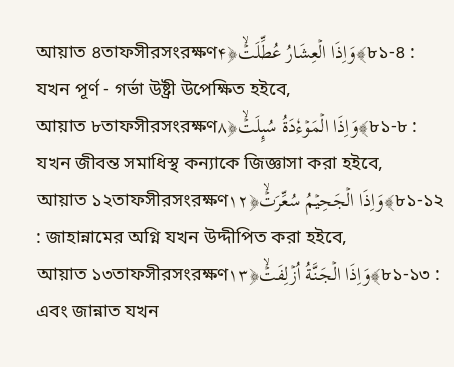আয়াত ৪তাফসীরসংরক্ষণوَاِذَا الۡعِشَارُ عُطِّلَتۡۙ﴿۴﴾৮১-৪ : যখন পূর্ণ - গর্ভা উষ্ট্রী উপেক্ষিত হইবে,
আয়াত ৮তাফসীরসংরক্ষণوَاِذَا الۡمَوۡءٗدَةُ سُٮِٕلَتۡۙ﴿۸﴾৮১-৮ : যখন জীবন্ত সমাধিস্থ কন্যাকে জিজ্ঞাসা করা হইবে,
আয়াত ১২তাফসীরসংরক্ষণوَاِذَا الۡجَحِيۡمُ سُعِّرَتۡۙ﴿۱۲﴾৮১-১২ : জাহান্নামের অগ্নি যখন উদ্দীপিত করা হইবে,
আয়াত ১৩তাফসীরসংরক্ষণوَاِذَا الۡجَـنَّةُ اُزۡلِفَتۡۙ﴿۱۳﴾৮১-১৩ : এবং জান্নাত যখন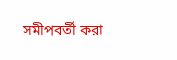সমীপবর্তী করা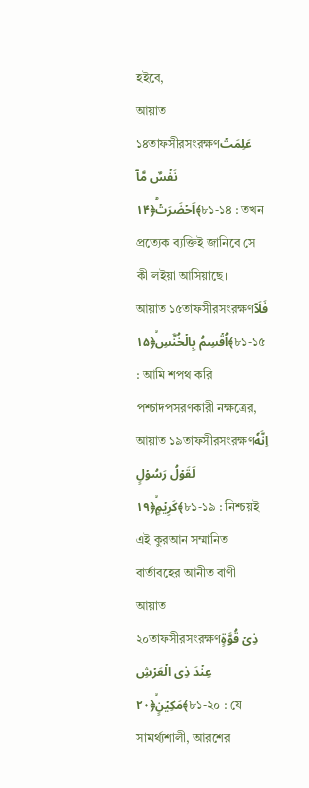হইবে,
আয়াত ১৪তাফসীরসংরক্ষণعَلِمَتۡ نَفۡسٌ مَّاۤ اَحۡضَرَتۡؕ﴿۱۴﴾৮১-১৪ : তখন প্রত্যেক ব্যক্তিই জানিবে সে কী লইয়া আসিয়াছে।
আয়াত ১৫তাফসীরসংরক্ষণفَلَاۤ اُقۡسِمُ بِالۡخُنَّسِۙ﴿۱۵﴾৮১-১৫ : আমি শপথ করি পশ্চাদপসরণকারী নক্ষত্রের,
আয়াত ১৯তাফসীরসংরক্ষণاِنَّهٗ لَقَوۡلُ رَسُوۡلٍ كَرِيۡمٍۙ﴿۱۹﴾৮১-১৯ : নিশ্চয়ই এই কুরআন সম্মানিত বার্তাবহের আনীত বাণী
আয়াত ২০তাফসীরসংরক্ষণذِىۡ قُوَّةٍ عِنۡدَ ذِى الۡعَرۡشِ مَكِيۡنٍۙ﴿۲۰﴾৮১-২০ : যে সামর্থ্যশালী, আরশের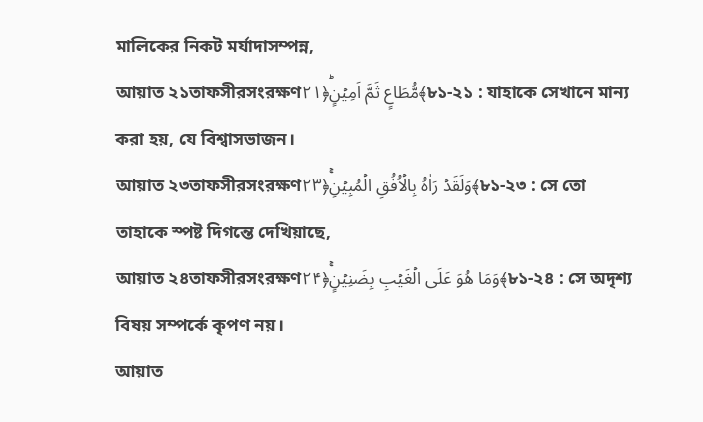মালিকের নিকট মর্যাদাসম্পন্ন,
আয়াত ২১তাফসীরসংরক্ষণمُّطَاعٍ ثَمَّ اَمِيۡنٍؕ﴿۲۱﴾৮১-২১ : যাহাকে সেখানে মান্য করা হয়, যে বিশ্বাসভাজন।
আয়াত ২৩তাফসীরসংরক্ষণوَلَقَدۡ رَاٰهُ بِالۡاُفُقِ الۡمُبِيۡنِۚ﴿۲۳﴾৮১-২৩ : সে তো তাহাকে স্পষ্ট দিগন্তে দেখিয়াছে,
আয়াত ২৪তাফসীরসংরক্ষণوَمَا هُوَ عَلَى الۡغَيۡبِ بِضَنِيۡنٍۚ﴿۲۴﴾৮১-২৪ : সে অদৃশ্য বিষয় সম্পর্কে কৃপণ নয়।
আয়াত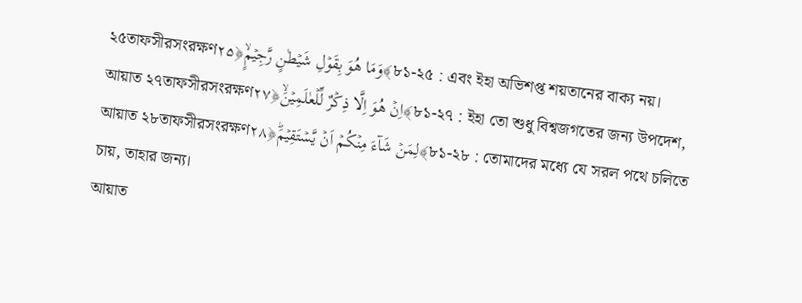২৫তাফসীরসংরক্ষণوَمَا هُوَ بِقَوۡلِ شَيۡطٰنٍ رَّجِيۡمٍۙ﴿۲۵﴾৮১-২৫ : এবং ইহা অভিশপ্ত শয়তানের বাক্য নয়।
আয়াত ২৭তাফসীরসংরক্ষণاِنۡ هُوَ اِلَّا ذِكۡرٌ لِّلۡعٰلَمِيۡنَۙ﴿۲۷﴾৮১-২৭ : ইহা তো শুধু বিশ্বজগতের জন্য উপদেশ,
আয়াত ২৮তাফসীরসংরক্ষণلِمَنۡ شَآءَ مِنۡكُمۡ اَنۡ يَّسۡتَقِيۡمَؕ﴿۲۸﴾৮১-২৮ : তোমাদের মধ্যে যে সরল পথে চলিতে চায়, তাহার জন্য।
আয়াত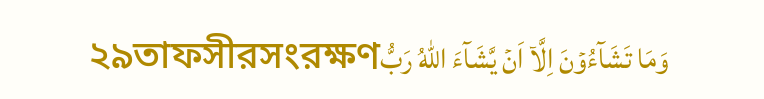২৯তাফসীরসংরক্ষণوَمَا تَشَآءُوۡنَ اِلَّاۤ اَنۡ يَّشَآءَ اللّٰهُ رَبُّ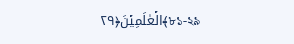الۡعٰلَمِيۡنَ﴿۲۹﴾৮১-২৯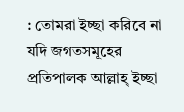: তোমরা ইচ্ছা করিবে না যদি জগতসমূহের প্রতিপালক আল্লাহ্ ইচ্ছা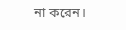না করেন।